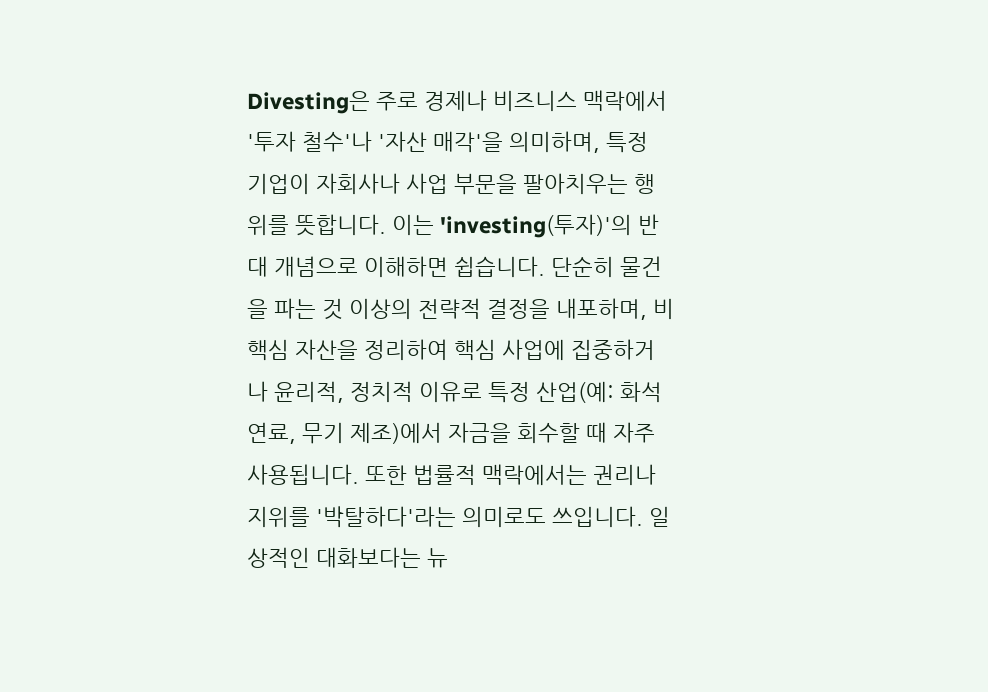Divesting은 주로 경제나 비즈니스 맥락에서 '투자 철수'나 '자산 매각'을 의미하며, 특정 기업이 자회사나 사업 부문을 팔아치우는 행위를 뜻합니다. 이는 'investing(투자)'의 반대 개념으로 이해하면 쉽습니다. 단순히 물건을 파는 것 이상의 전략적 결정을 내포하며, 비핵심 자산을 정리하여 핵심 사업에 집중하거나 윤리적, 정치적 이유로 특정 산업(예: 화석 연료, 무기 제조)에서 자금을 회수할 때 자주 사용됩니다. 또한 법률적 맥락에서는 권리나 지위를 '박탈하다'라는 의미로도 쓰입니다. 일상적인 대화보다는 뉴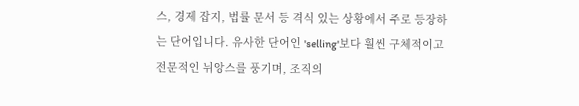스, 경제 잡지, 법률 문서 등 격식 있는 상황에서 주로 등장하는 단어입니다. 유사한 단어인 'selling'보다 훨씬 구체적이고 전문적인 뉘앙스를 풍기며, 조직의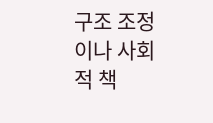구조 조정이나 사회적 책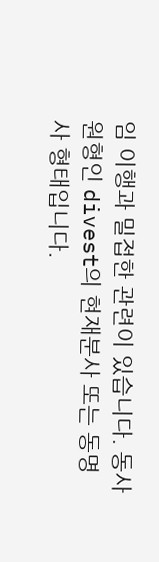임 이행과 밀접한 관련이 있습니다. 동사 원형인 divest의 현재분사 또는 동명사 형태입니다.